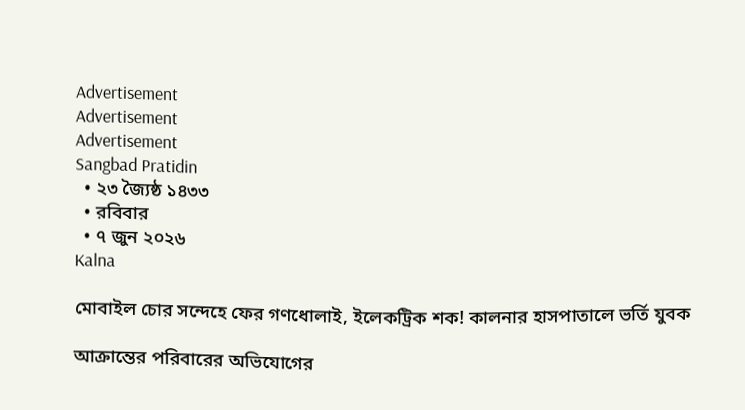Advertisement
Advertisement
Advertisement
Sangbad Pratidin
  • ২৩ জ্যৈষ্ঠ ১৪৩৩
  • রবিবার
  • ৭ জুন ২০২৬
Kalna

মোবাইল চোর সন্দেহে ফের গণধোলাই, ইলেকট্রিক শক! কালনার হাসপাতালে ভর্তি যুবক

আক্রান্তের পরিবারের অভিযোগের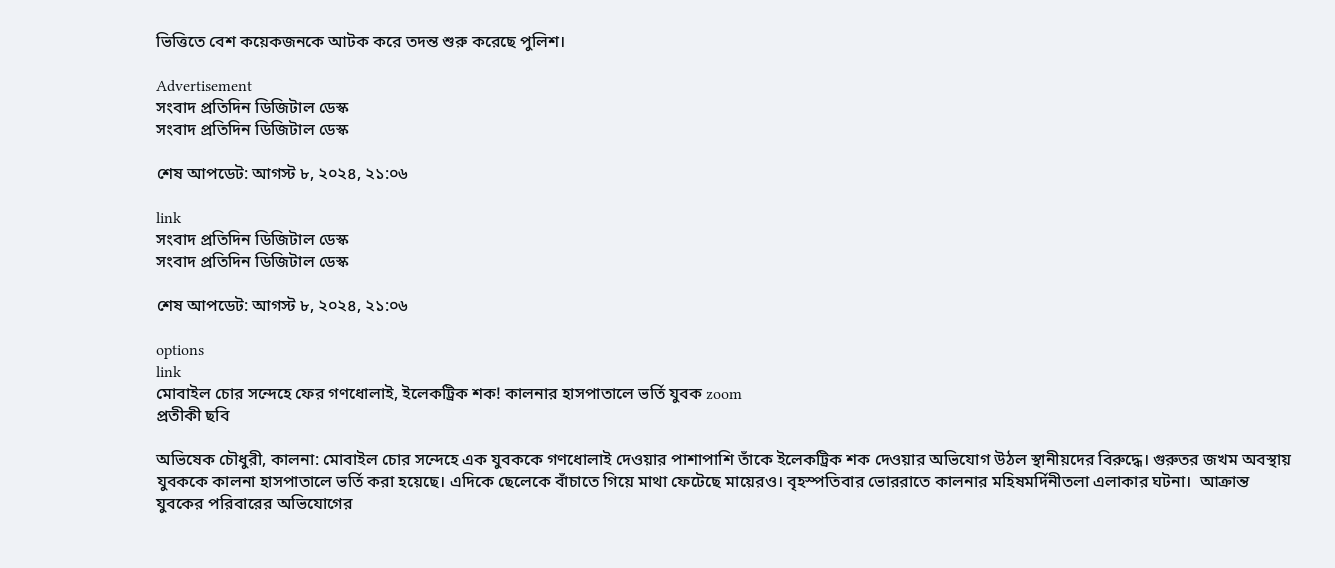ভিত্তিতে বেশ কয়েকজনকে আটক করে তদন্ত শুরু করেছে পুলিশ।

Advertisement
সংবাদ প্রতিদিন ডিজিটাল ডেস্ক
সংবাদ প্রতিদিন ডিজিটাল ডেস্ক

শেষ আপডেট: আগস্ট ৮, ২০২৪, ২১:০৬

link
সংবাদ প্রতিদিন ডিজিটাল ডেস্ক
সংবাদ প্রতিদিন ডিজিটাল ডেস্ক

শেষ আপডেট: আগস্ট ৮, ২০২৪, ২১:০৬

options
link
মোবাইল চোর সন্দেহে ফের গণধোলাই, ইলেকট্রিক শক! কালনার হাসপাতালে ভর্তি যুবক zoom
প্রতীকী ছবি

অভিষেক চৌধুরী, কালনা: মোবাইল চোর সন্দেহে এক যুবককে গণধোলাই দেওয়ার পাশাপাশি তাঁকে ইলেকট্রিক শক দেওয়ার অভিযোগ উঠল স্থানীয়দের বিরুদ্ধে। গুরুতর জখম অবস্থায় যুবককে কালনা হাসপাতালে ভর্তি করা হয়েছে। এদিকে ছেলেকে বাঁচাতে গিয়ে মাথা ফেটেছে মায়েরও। বৃহস্পতিবার ভোররাতে কালনার মহিষমর্দিনীতলা এলাকার ঘটনা।  আক্রান্ত যুবকের পরিবারের অভিযোগের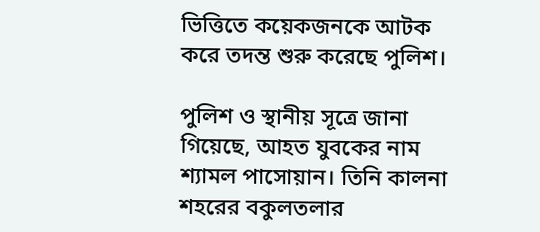ভিত্তিতে কয়েকজনকে আটক করে তদন্ত শুরু করেছে পুলিশ।

পুলিশ ও স্থানীয় সূত্রে জানা গিয়েছে, আহত যুবকের নাম শ্যামল পাসোয়ান। তিনি কালনা শহরের বকুলতলার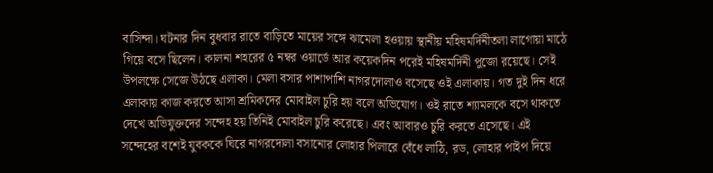বাসিন্দা। ঘটনার দিন বুধবার রাতে বাড়িতে মায়ের সঙ্গে ঝামেলা হওয়ায় স্থানীয় মহিষমর্দিনীতলা লাগোয়া মাঠে গিয়ে বসে ছিলেন। কালনা শহরের ৫ নম্বর ওয়ার্ডে আর কয়েকদিন পরেই মহিষমর্দিনী পুজো রয়েছে। সেই উপলক্ষে সেজে উঠছে এলাকা। মেলা বসার পাশাপাশি নাগরদোলাও বসেছে ওই এলাকায়। গত দুই দিন ধরে এলাকায় কাজ করতে আসা শ্রমিকদের মোবাইল চুরি হয় বলে অভিযোগ। ওই রাতে শ্যামলকে বসে থাকতে দেখে অভিযুক্তদের সন্দেহ হয় তিনিই মোবাইল চুরি করেছে। এবং আবারও চুরি করতে এসেছে। এই সন্দেহের বশেই যুবককে ঘিরে নাগরদোলা বসানোর লোহার পিলারে বেঁধে লাঠি, রড, লোহার পাইপ দিয়ে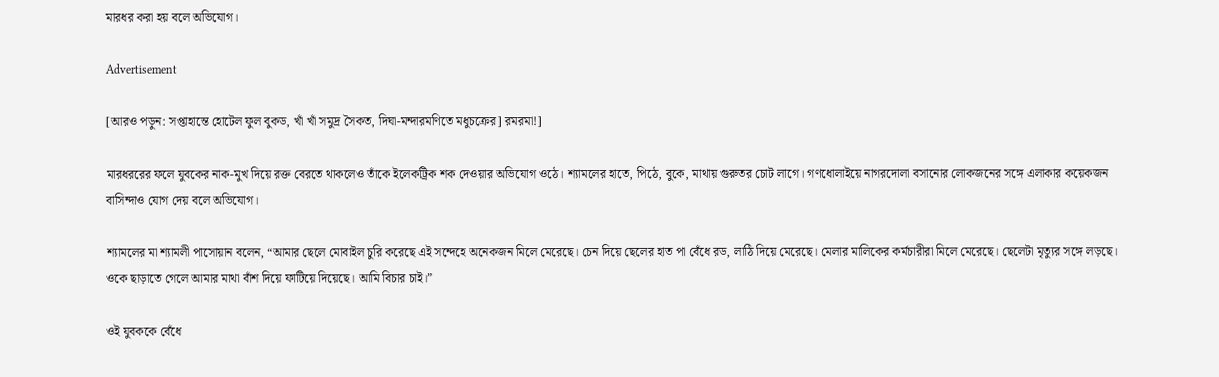মারধর করা হয় বলে অভিযোগ।

Advertisement

[আরও পড়ুন: সপ্তাহান্তে হোটেল ফুল বুকড, খাঁ খাঁ সমুদ্র সৈকত, দিঘা-মন্দারমণিতে মধুচক্রের] রমরমা!]

মারধররের ফলে যুবকের নাক-মুখ দিয়ে রক্ত বেরতে থাকলেও তাঁকে ইলেকট্রিক শক দেওয়ার অভিযোগ ওঠে। শ্যামলের হাতে, পিঠে, বুকে, মাথায় গুরুতর চোট লাগে। গণধোলাইয়ে নাগরদোলা বসানোর লোকজনের সঙ্গে এলাকার কয়েকজন বাসিন্দাও যোগ দেয় বলে অভিযোগ।

শ্যামলের মা শ্যামলী পাসোয়ান বলেন, “আমার ছেলে মোবাইল চুরি করেছে এই সন্দেহে অনেকজন মিলে মেরেছে। চেন দিয়ে ছেলের হাত পা বেঁধে রড, লাঠি দিয়ে মেরেছে। মেলার মালিকের কর্মচারীরা মিলে মেরেছে। ছেলেটা মৃত্যুর সঙ্গে লড়ছে। ওকে ছাড়াতে গেলে আমার মাথা বাঁশ দিয়ে ফাটিয়ে দিয়েছে। আমি বিচার চাই।”

ওই যুবককে বেঁধে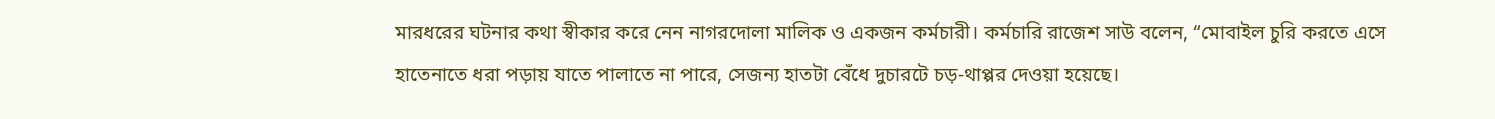মারধরের ঘটনার কথা স্বীকার করে নেন নাগরদোলা মালিক ও একজন কর্মচারী। কর্মচারি রাজেশ সাউ বলেন, “মোবাইল চুরি করতে এসে হাতেনাতে ধরা পড়ায় যাতে পালাতে না পারে, সেজন্য হাতটা বেঁধে দুচারটে চড়-থাপ্পর দেওয়া হয়েছে।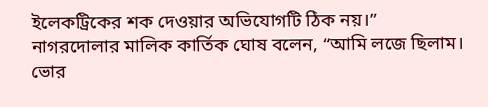ইলেকট্রিকের শক দেওয়ার অভিযোগটি ঠিক নয়।” নাগরদোলার মালিক কার্তিক ঘোষ বলেন, “আমি লজে ছিলাম। ভোর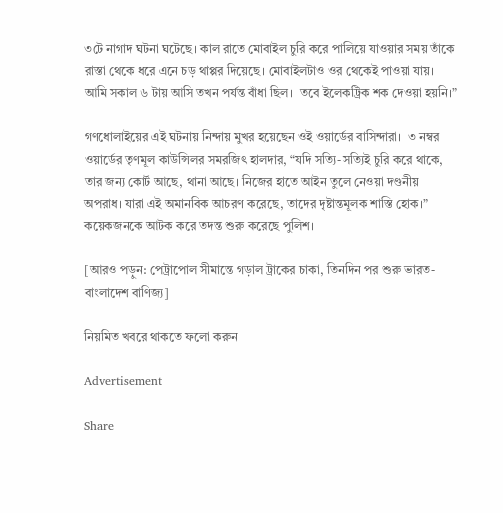৩টে নাগাদ ঘটনা ঘটেছে। কাল রাতে মোবাইল চুরি করে পালিয়ে যাওয়ার সময় তাঁকে রাস্তা থেকে ধরে এনে চড় থাপ্পর দিয়েছে। মোবাইলটাও ওর থেকেই পাওয়া যায়। আমি সকাল ৬ টায় আসি তখন পর্যন্ত বাঁধা ছিল।  তবে ইলেকট্রিক শক দেওয়া হয়নি।”

গণধোলাইয়ের এই ঘটনায় নিন্দায় মুখর হয়েছেন ওই ওয়ার্ডের বাসিন্দারা।  ৩ নম্বর ওয়ার্ডের তৃণমূল কাউন্সিলর সমরজিৎ হালদার, “যদি সত্যি-সত্যিই চুরি করে থাকে, তার জন্য কোর্ট আছে, থানা আছে। নিজের হাতে আইন তুলে নেওয়া দণ্ডনীয় অপরাধ। যারা এই অমানবিক আচরণ করেছে, তাদের দৃষ্টান্তমূলক শাস্তি হোক।” কয়েকজনকে আটক করে তদন্ত শুরু করেছে পুলিশ।

[আরও পড়ুন: পেট্রাপোল সীমান্তে গড়াল ট্রাকের চাকা, তিনদিন পর শুরু ভারত-বাংলাদেশ বাণিজ্য]

নিয়মিত খবরে থাকতে ফলো করুন

Advertisement

Share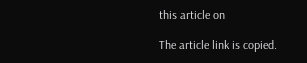this article on

The article link is copied.